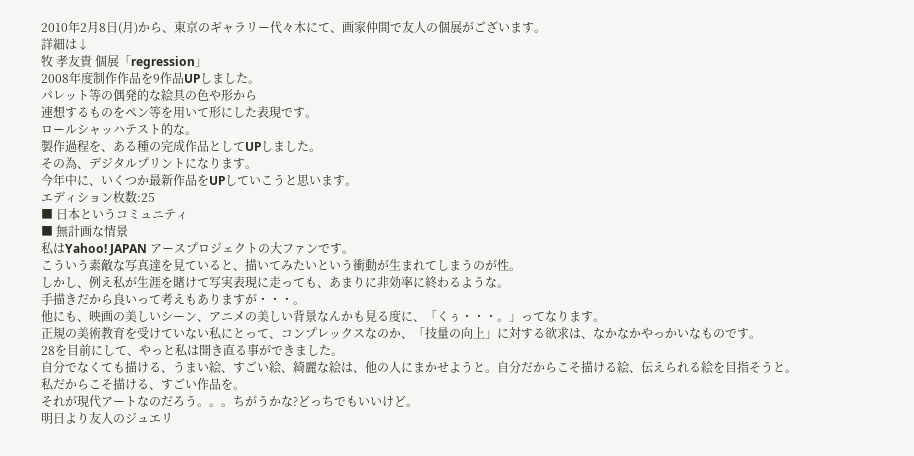2010年2月8日(月)から、東京のギャラリー代々木にて、画家仲間で友人の個展がございます。
詳細は↓
牧 孝友貴 個展「regression」
2008年度制作作品を9作品UPしました。
パレット等の偶発的な絵具の色や形から
連想するものをペン等を用いて形にした表現です。
ロールシャッハテスト的な。
製作過程を、ある種の完成作品としてUPしました。
その為、デジタルプリントになります。
今年中に、いくつか最新作品をUPしていこうと思います。
エディション枚数:25
■ 日本というコミュニティ
■ 無計画な情景
私はYahoo! JAPAN アースプロジェクトの大ファンです。
こういう素敵な写真達を見ていると、描いてみたいという衝動が生まれてしまうのが性。
しかし、例え私が生涯を賭けて写実表現に走っても、あまりに非効率に終わるような。
手描きだから良いって考えもありますが・・・。
他にも、映画の美しいシーン、アニメの美しい背景なんかも見る度に、「くぅ・・・。」ってなります。
正規の美術教育を受けていない私にとって、コンプレックスなのか、「技量の向上」に対する欲求は、なかなかやっかいなものです。
28を目前にして、やっと私は開き直る事ができました。
自分でなくても描ける、うまい絵、すごい絵、綺麗な絵は、他の人にまかせようと。自分だからこそ描ける絵、伝えられる絵を目指そうと。
私だからこそ描ける、すごい作品を。
それが現代アートなのだろう。。。ちがうかな?どっちでもいいけど。
明日より友人のジュエリ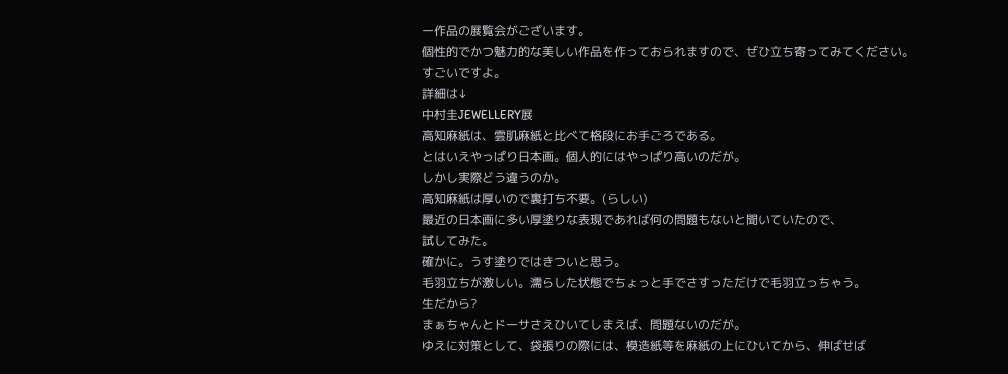ー作品の展覧会がございます。
個性的でかつ魅力的な美しい作品を作っておられますので、ぜひ立ち寄ってみてください。
すごいですよ。
詳細は↓
中村圭JEWELLERY展
高知麻紙は、雲肌麻紙と比べて格段にお手ごろである。
とはいえやっぱり日本画。個人的にはやっぱり高いのだが。
しかし実際どう違うのか。
高知麻紙は厚いので裏打ち不要。(らしい)
最近の日本画に多い厚塗りな表現であれば何の問題もないと聞いていたので、
試してみた。
確かに。うす塗りではきついと思う。
毛羽立ちが激しい。濡らした状態でちょっと手でさすっただけで毛羽立っちゃう。
生だから?
まぁちゃんとドーサさえひいてしまえば、問題ないのだが。
ゆえに対策として、袋張りの際には、模造紙等を麻紙の上にひいてから、伸ばせば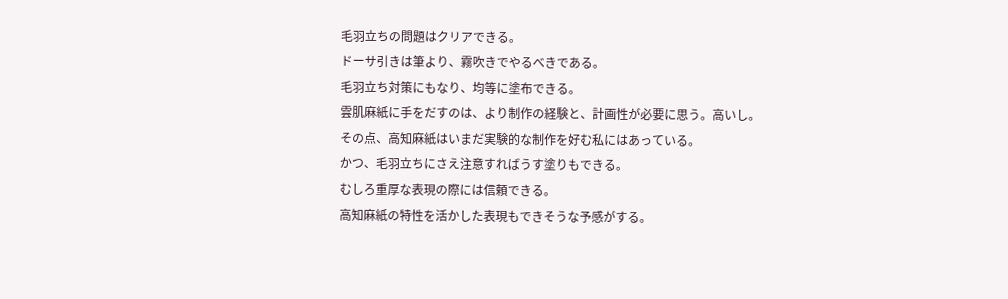毛羽立ちの問題はクリアできる。
ドーサ引きは筆より、霧吹きでやるべきである。
毛羽立ち対策にもなり、均等に塗布できる。
雲肌麻紙に手をだすのは、より制作の経験と、計画性が必要に思う。高いし。
その点、高知麻紙はいまだ実験的な制作を好む私にはあっている。
かつ、毛羽立ちにさえ注意すればうす塗りもできる。
むしろ重厚な表現の際には信頼できる。
高知麻紙の特性を活かした表現もできそうな予感がする。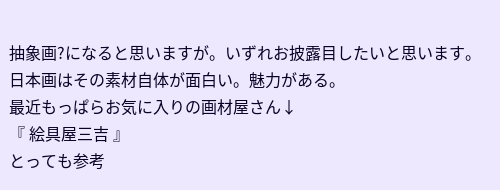抽象画?になると思いますが。いずれお披露目したいと思います。
日本画はその素材自体が面白い。魅力がある。
最近もっぱらお気に入りの画材屋さん↓
『 絵具屋三吉 』
とっても参考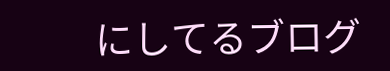にしてるブログ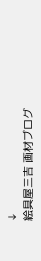↓
絵具屋三吉 画材ブログ